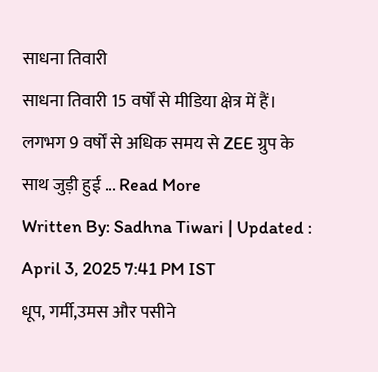साधना तिवारी
साधना तिवारी 15 वर्षों से मीडिया क्षेत्र में हैं। लगभग 9 वर्षों से अधिक समय से ZEE ग्रुप के साथ जुड़ी हुई ... Read More
Written By: Sadhna Tiwari | Updated : April 3, 2025 7:41 PM IST
धूप, गर्मी,उमस और पसीने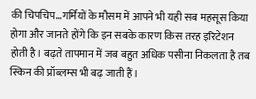की चिपचिप...गर्मियों के मौसम में आपने भी यही सब महसूस किया होगा और जानते होंगे कि इन सबके कारण किस तरह इरिटेशन होती है। बढ़ते तापमान में जब बहुत अधिक पसीना निकलता है तब स्किन की प्रॉब्लम्स भी बढ़ जाती हैं।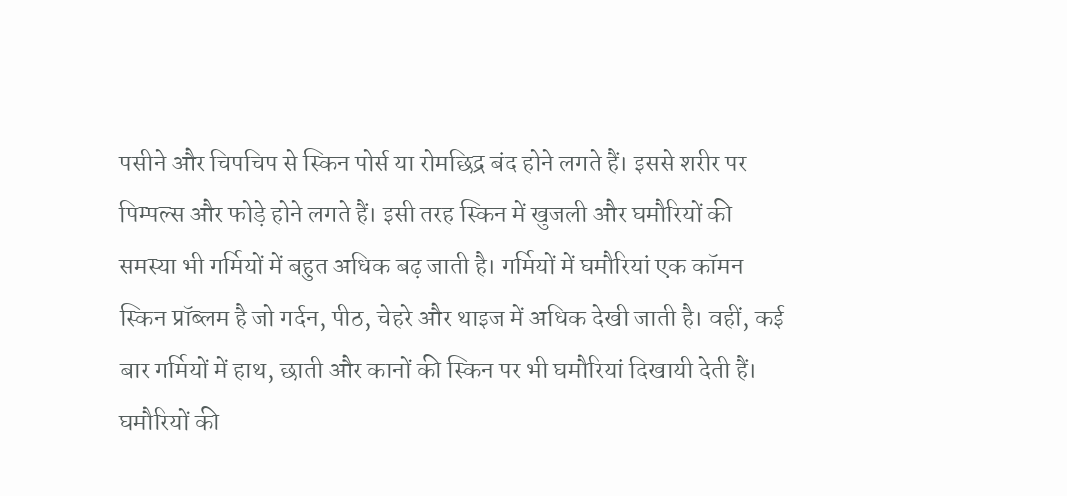पसीने और चिपचिप से स्किन पोर्स या रोमछिद्र बंद होने लगते हैं। इससे शरीर पर पिम्पल्स और फोड़े होने लगते हैं। इसी तरह स्किन में खुजली और घमौरियों की समस्या भी गर्मियों में बहुत अधिक बढ़ जाती है। गर्मियों में घमौरियां एक कॉमन स्किन प्रॉब्लम है जो गर्दन, पीठ, चेहरे और थाइज में अधिक देखी जाती है। वहीं, कई बार गर्मियों में हाथ, छाती और कानों की स्किन पर भी घमौरियां दिखायी देती हैं।
घमौरियों की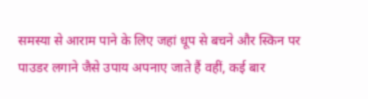समस्या से आराम पाने के लिए जहां धूप से बचने और स्किन पर पाउडर लगाने जैसे उपाय अपनाए जाते हैं वहीं, कई बार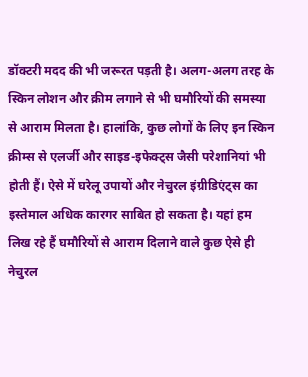डॉक्टरी मदद की भी जरूरत पड़ती है। अलग-अलग तरह के स्किन लोशन और क्रीम लगाने से भी घमौरियों की समस्या से आराम मिलता है। हालांकि, कुछ लोगों के लिए इन स्किन क्रीम्स से एलर्जी और साइड-इफेक्ट्स जैसी परेशानियां भी होती हैं। ऐसे में घरेलू उपायों और नेचुरल इंग्रीडिएंट्स का इस्तेमाल अधिक कारगर साबित हो सकता है। यहां हम लिख रहे हैं घमौरियों से आराम दिलाने वाले कुछ ऐसे ही नेचुरल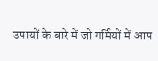उपायों के बारे में जो गर्मियों में आप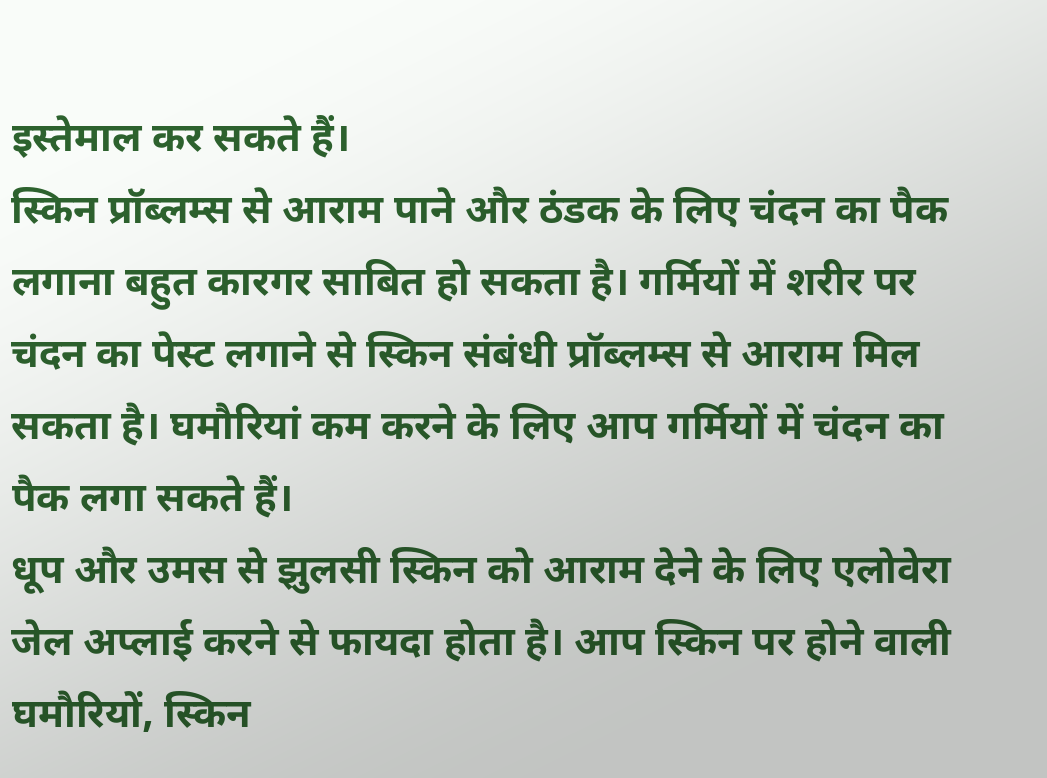इस्तेमाल कर सकते हैं।
स्किन प्रॉब्लम्स से आराम पाने और ठंडक के लिए चंदन का पैक लगाना बहुत कारगर साबित हो सकता है। गर्मियों में शरीर पर चंदन का पेस्ट लगाने से स्किन संबंधी प्रॉब्लम्स से आराम मिल सकता है। घमौरियां कम करने के लिए आप गर्मियों में चंदन का पैक लगा सकते हैं।
धूप और उमस से झुलसी स्किन को आराम देने के लिए एलोवेरा जेल अप्लाई करने से फायदा होता है। आप स्किन पर होने वाली घमौरियों, स्किन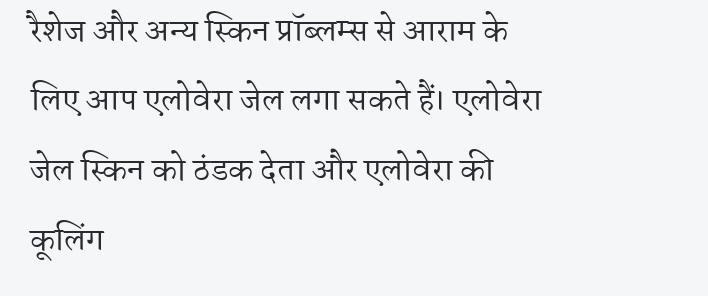रैशेज और अन्य स्किन प्रॉब्लम्स से आराम के लिए आप एलोवेरा जेल लगा सकते हैं। एलोवेरा जेल स्किन को ठंडक देता और एलोवेरा की कूलिंग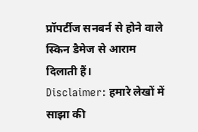प्रॉपर्टीज सनबर्न से होने वाले स्किन डैमेज से आराम दिलाती हैं।
Disclaimer: हमारे लेखों में साझा की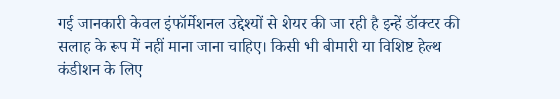गई जानकारी केवल इंफॉर्मेशनल उद्देश्यों से शेयर की जा रही है इन्हें डॉक्टर की सलाह के रूप में नहीं माना जाना चाहिए। किसी भी बीमारी या विशिष्ट हेल्थ कंडीशन के लिए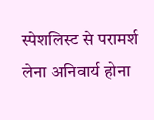स्पेशलिस्ट से परामर्श लेना अनिवार्य होना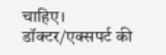चाहिए। डॉक्टर/एक्सपर्ट की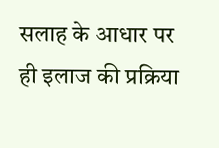सलाह के आधार पर ही इलाज की प्रक्रिया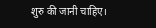शुरु की जानी चाहिए।